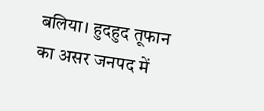बलिया। हुदहुद तूफान का असर जनपद में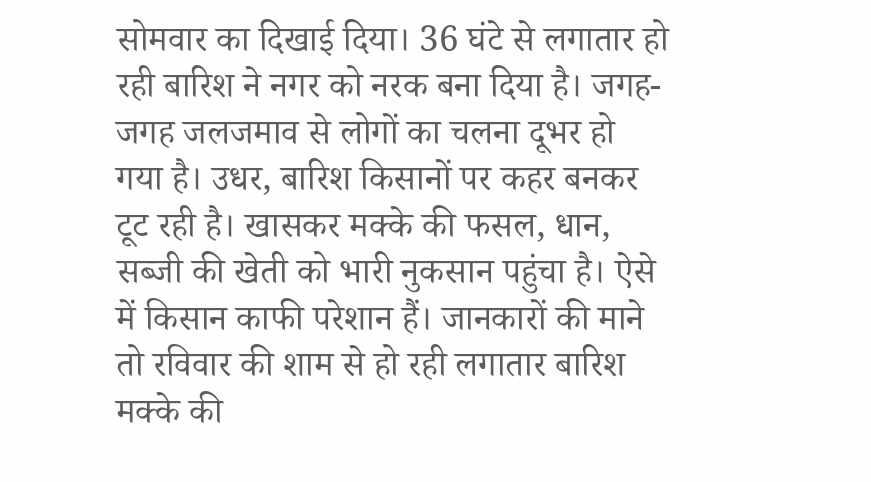सोमवार का दिखाई दिया। 36 घंटे से लगातार हो रही बारिश ने नगर को नरक बना दिया है। जगह-जगह जलजमाव से लोगों का चलना दूभर हो गया है। उधर, बारिश किसानों पर कहर बनकर टूट रही है। खासकर मक्के की फसल, धान, सब्जी की खेती को भारी नुकसान पहुंचा है। ऐसे में किसान काफी परेशान हैं। जानकारों की माने तो रविवार की शाम से हो रही लगातार बारिश मक्के की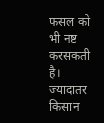फसल को भी नष्ट करसकती है। ज्यादातर किसान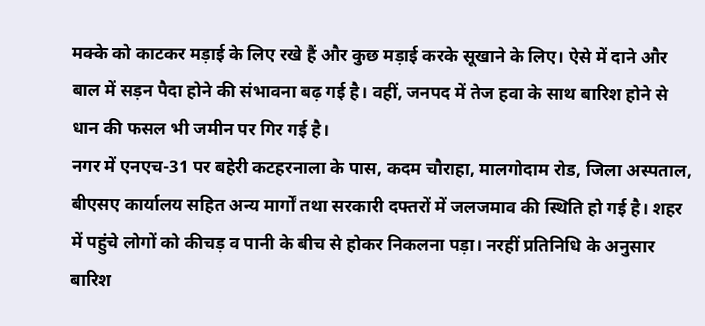मक्के को काटकर मड़ाई के लिए रखे हैं और कुछ मड़ाई करके सूखाने के लिए। ऐसे में दाने और बाल में सड़न पैदा होने की संभावना बढ़ गई है। वहीं, जनपद में तेज हवा के साथ बारिश होने से धान की फसल भी जमीन पर गिर गई है।
नगर में एनएच-31 पर बहेरी कटहरनाला के पास, कदम चौराहा, मालगोदाम रोड, जिला अस्पताल, बीएसए कार्यालय सहित अन्य मार्गों तथा सरकारी दफ्तरों में जलजमाव की स्थिति हो गई है। शहर में पहुंचे लोगों को कीचड़ व पानी के बीच से होकर निकलना पड़ा। नरहीं प्रतिनिधि के अनुसार बारिश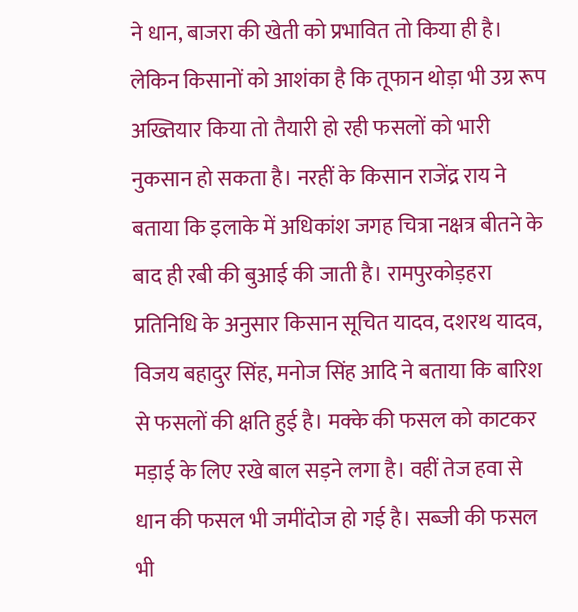ने धान, बाजरा की खेती को प्रभावित तो किया ही है। लेकिन किसानों को आशंका है कि तूफान थोड़ा भी उग्र रूप अख्तियार किया तो तैयारी हो रही फसलों को भारी नुकसान हो सकता है। नरहीं के किसान राजेंद्र राय ने बताया कि इलाके में अधिकांश जगह चित्रा नक्षत्र बीतने के बाद ही रबी की बुआई की जाती है। रामपुरकोड़हरा प्रतिनिधि के अनुसार किसान सूचित यादव, दशरथ यादव, विजय बहादुर सिंह, मनोज सिंह आदि ने बताया कि बारिश से फसलों की क्षति हुई है। मक्के की फसल को काटकर मड़ाई के लिए रखे बाल सड़ने लगा है। वहीं तेज हवा से धान की फसल भी जमींदोज हो गई है। सब्जी की फसल भी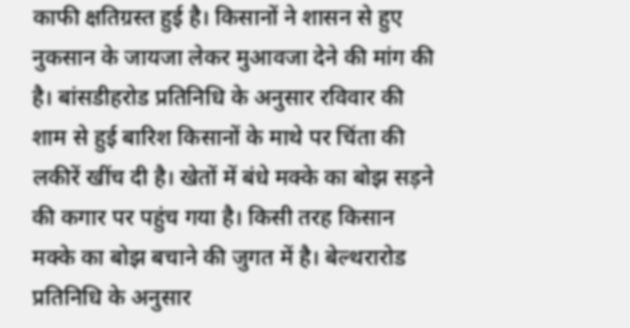काफी क्षतिग्रस्त हुई है। किसानों ने शासन से हुए नुकसान के जायजा लेकर मुआवजा देने की मांग की है। बांसडीहरोड प्रतिनिधि के अनुसार रविवार की शाम से हुई बारिश किसानों के माथे पर चिंता की लकीरें खींच दी है। खेतों में बंधे मक्के का बोझ सड़ने की कगार पर पहुंच गया है। किसी तरह किसान मक्के का बोझ बचाने की जुगत में है। बेल्थरारोड प्रतिनिधि के अनुसार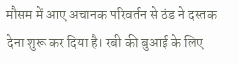मौसम में आए अचानक परिवर्तन से ठंड ने दस्तक देना शुरू कर दिया है। रबी की बुआई के लिए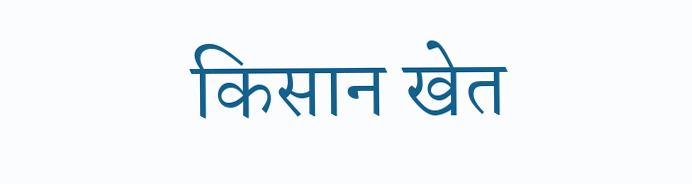किसान खेत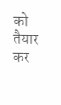को तैयार कर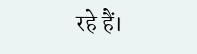रहे हैं।